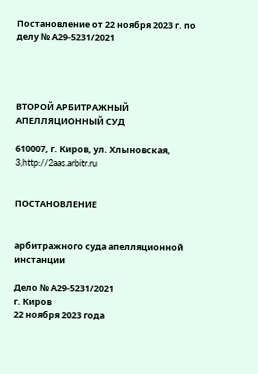Постановление от 22 ноября 2023 г. по делу № А29-5231/2021




ВТОРОЙ АРБИТРАЖНЫЙ АПЕЛЛЯЦИОННЫЙ СУД

610007, г. Киров, ул. Хлыновская, 3,http://2aas.arbitr.ru


ПОСТАНОВЛЕНИЕ


арбитражного суда апелляционной инстанции

Дело № А29-5231/2021
г. Киров
22 ноября 2023 года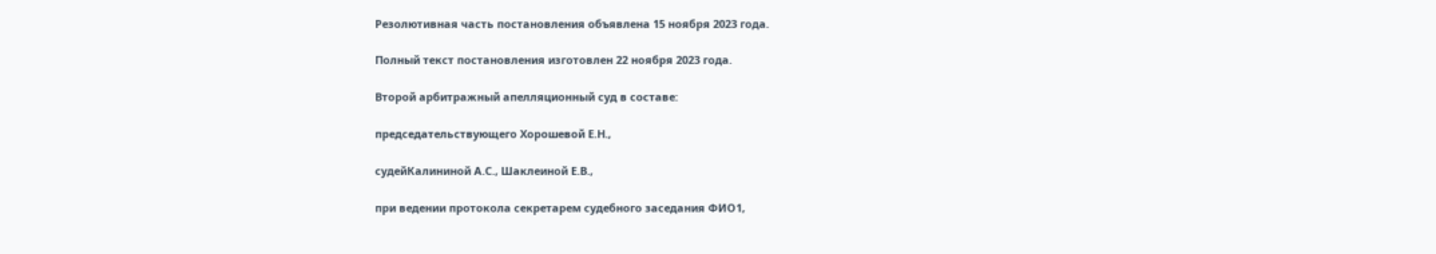Резолютивная часть постановления объявлена 15 ноября 2023 года.

Полный текст постановления изготовлен 22 ноября 2023 года.

Второй арбитражный апелляционный суд в составе:

председательствующего Хорошевой Е.Н.,

судейКалининой А.С., Шаклеиной Е.В.,

при ведении протокола секретарем судебного заседания ФИО1,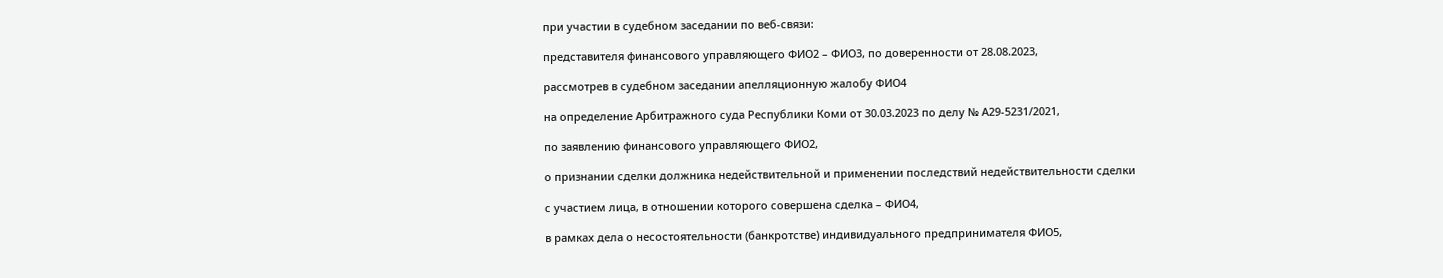при участии в судебном заседании по веб-связи:

представителя финансового управляющего ФИО2 – ФИО3, по доверенности от 28.08.2023,

рассмотрев в судебном заседании апелляционную жалобу ФИО4

на определение Арбитражного суда Республики Коми от 30.03.2023 по делу № А29-5231/2021,

по заявлению финансового управляющего ФИО2,

о признании сделки должника недействительной и применении последствий недействительности сделки

с участием лица, в отношении которого совершена сделка – ФИО4,

в рамках дела о несостоятельности (банкротстве) индивидуального предпринимателя ФИО5,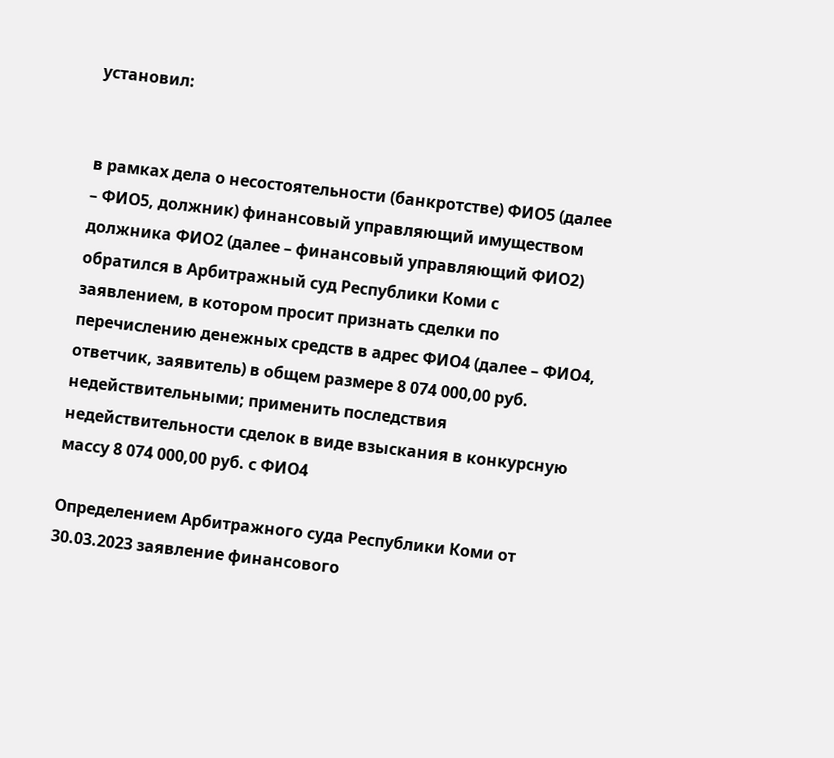установил:


в рамках дела о несостоятельности (банкротстве) ФИО5 (далее – ФИО5, должник) финансовый управляющий имуществом должника ФИО2 (далее – финансовый управляющий ФИО2) обратился в Арбитражный суд Республики Коми с заявлением, в котором просит признать сделки по перечислению денежных средств в адрес ФИО4 (далее – ФИО4, ответчик, заявитель) в общем размере 8 074 000,00 руб. недействительными; применить последствия недействительности сделок в виде взыскания в конкурсную массу 8 074 000,00 руб. с ФИО4

Определением Арбитражного суда Республики Коми от 30.03.2023 заявление финансового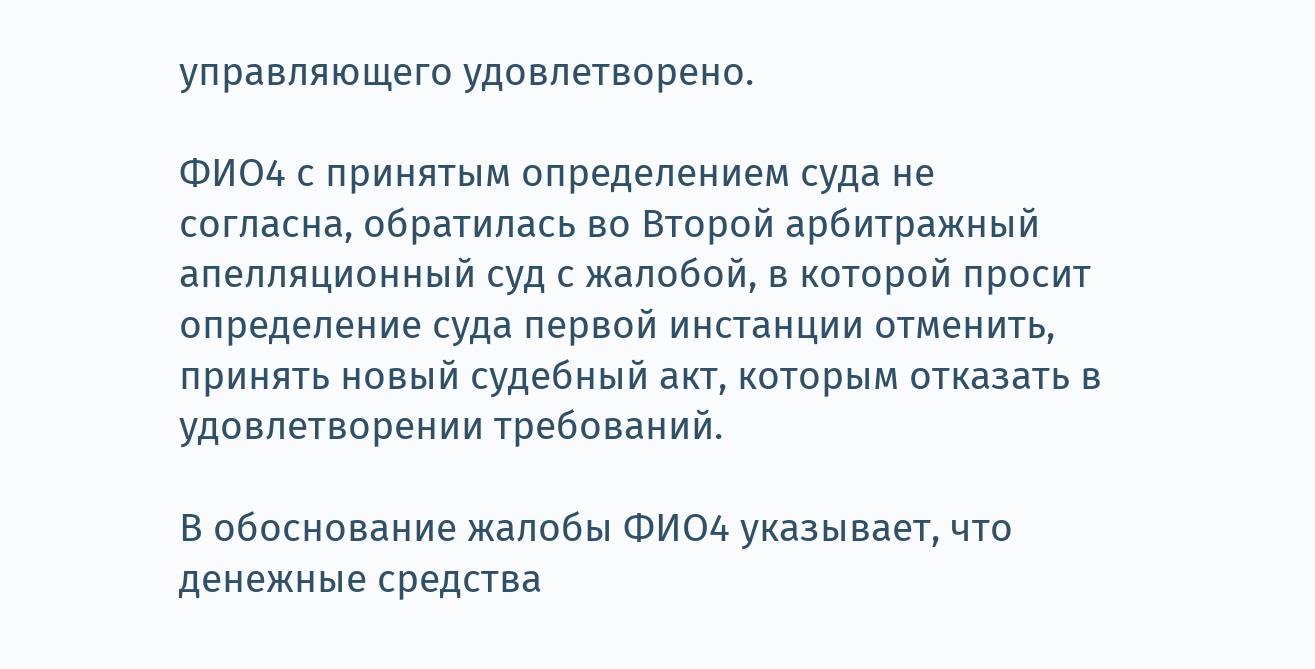управляющего удовлетворено.

ФИО4 с принятым определением суда не согласна, обратилась во Второй арбитражный апелляционный суд с жалобой, в которой просит определение суда первой инстанции отменить, принять новый судебный акт, которым отказать в удовлетворении требований.

В обоснование жалобы ФИО4 указывает, что денежные средства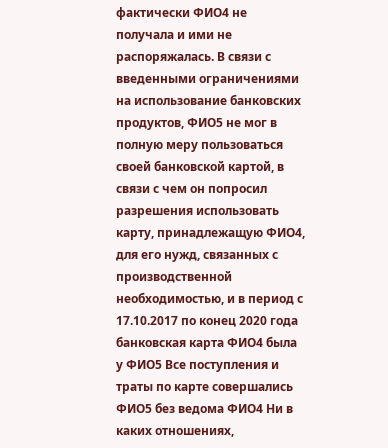фактически ФИО4 не получала и ими не распоряжалась. В связи с введенными ограничениями на использование банковских продуктов, ФИО5 не мог в полную меру пользоваться своей банковской картой, в связи с чем он попросил разрешения использовать карту, принадлежащую ФИО4, для его нужд, связанных с производственной необходимостью, и в период с 17.10.2017 по конец 2020 года банковская карта ФИО4 была у ФИО5 Все поступления и траты по карте совершались ФИО5 без ведома ФИО4 Ни в каких отношениях,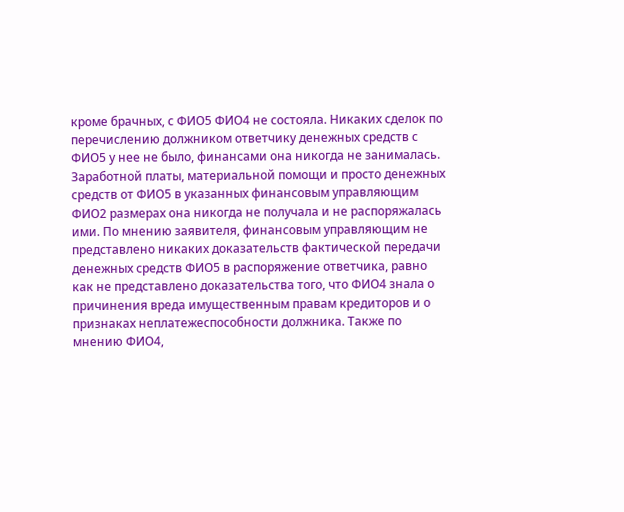кроме брачных, с ФИО5 ФИО4 не состояла. Никаких сделок по перечислению должником ответчику денежных средств с ФИО5 у нее не было, финансами она никогда не занималась. Заработной платы, материальной помощи и просто денежных средств от ФИО5 в указанных финансовым управляющим ФИО2 размерах она никогда не получала и не распоряжалась ими. По мнению заявителя, финансовым управляющим не представлено никаких доказательств фактической передачи денежных средств ФИО5 в распоряжение ответчика, равно как не представлено доказательства того, что ФИО4 знала о причинения вреда имущественным правам кредиторов и о признаках неплатежеспособности должника. Также по мнению ФИО4,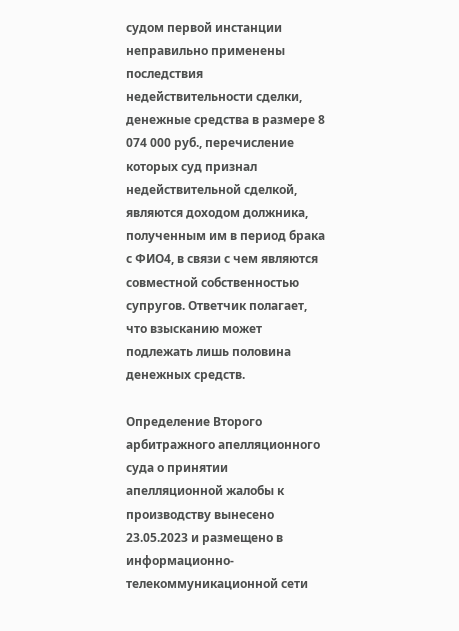судом первой инстанции неправильно применены последствия недействительности сделки, денежные средства в размере 8 074 000 руб., перечисление которых суд признал недействительной сделкой, являются доходом должника, полученным им в период брака с ФИО4, в связи с чем являются совместной собственностью супругов. Ответчик полагает, что взысканию может подлежать лишь половина денежных средств.

Определение Второго арбитражного апелляционного суда о принятии апелляционной жалобы к производству вынесено 23.05.2023 и размещено в информационно-телекоммуникационной сети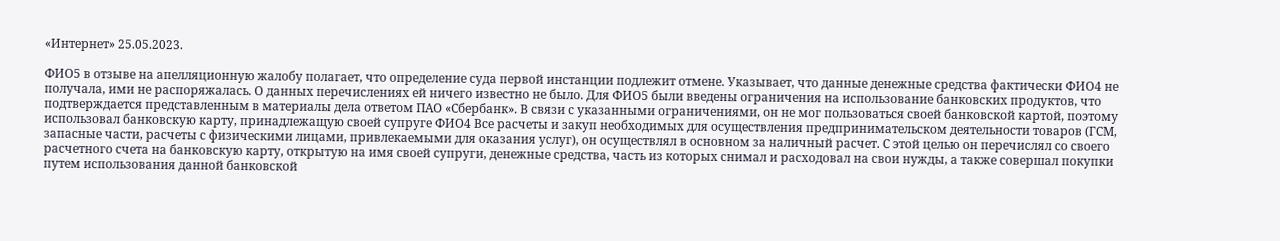«Интернет» 25.05.2023.

ФИО5 в отзыве на апелляционную жалобу полагает, что определение суда первой инстанции подлежит отмене. Указывает, что данные денежные средства фактически ФИО4 не получала, ими не распоряжалась. О данных перечислениях ей ничего известно не было. Для ФИО5 были введены ограничения на использование банковских продуктов, что подтверждается представленным в материалы дела ответом ПАО «Сбербанк». В связи с указанными ограничениями, он не мог пользоваться своей банковской картой, поэтому использовал банковскую карту, принадлежащую своей супруге ФИО4 Все расчеты и закуп необходимых для осуществления предпринимательском деятельности товаров (ГСМ, запасные части, расчеты с физическими лицами, привлекаемыми для оказания услуг), он осуществлял в основном за наличный расчет. С этой целью он перечислял со своего расчетного счета на банковскую карту, открытую на имя своей супруги, денежные средства, часть из которых снимал и расходовал на свои нужды, а также совершал покупки путем использования данной банковской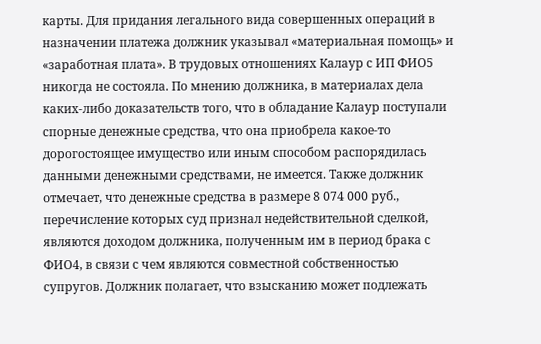карты. Для придания легального вида совершенных операций в назначении платежа должник указывал «материальная помощь» и «заработная плата». В трудовых отношениях Калаур с ИП ФИО5 никогда не состояла. По мнению должника, в материалах дела каких-либо доказательств того, что в обладание Калаур поступали спорные денежные средства, что она приобрела какое-то дорогостоящее имущество или иным способом распорядилась данными денежными средствами, не имеется. Также должник отмечает, что денежные средства в размере 8 074 000 руб., перечисление которых суд признал недействительной сделкой, являются доходом должника, полученным им в период брака с ФИО4, в связи с чем являются совместной собственностью супругов. Должник полагает, что взысканию может подлежать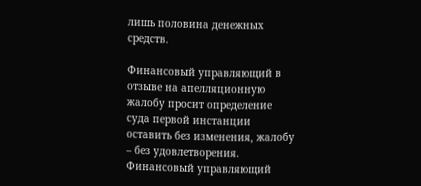лишь половина денежных средств.

Финансовый управляющий в отзыве на апелляционную жалобу просит определение суда первой инстанции оставить без изменения, жалобу – без удовлетворения. Финансовый управляющий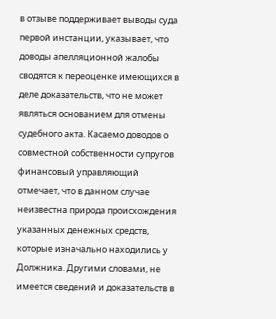в отзыве поддерживает выводы суда первой инстанции, указывает, что доводы апелляционной жалобы сводятся к переоценке имеющихся в деле доказательств, что не может являться основанием для отмены судебного акта. Касаемо доводов о совместной собственности супругов финансовый управляющий отмечает, что в данном случае неизвестна природа происхождения указанных денежных средств, которые изначально находились у Должника. Другими словами, не имеется сведений и доказательств в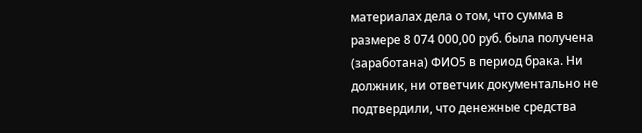материалах дела о том, что сумма в размере 8 074 000,00 руб. была получена (заработана) ФИО5 в период брака. Ни должник, ни ответчик документально не подтвердили, что денежные средства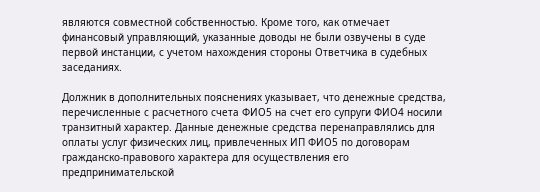являются совместной собственностью. Кроме того, как отмечает финансовый управляющий, указанные доводы не были озвучены в суде первой инстанции, с учетом нахождения стороны Ответчика в судебных заседаниях.

Должник в дополнительных пояснениях указывает, что денежные средства, перечисленные с расчетного счета ФИО5 на счет его супруги ФИО4 носили транзитный характер. Данные денежные средства перенаправлялись для оплаты услуг физических лиц, привлеченных ИП ФИО5 по договорам гражданско-правового характера для осуществления его предпринимательской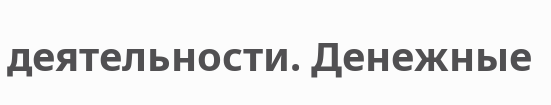деятельности. Денежные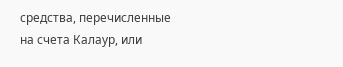средства, перечисленные на счета Калаур, или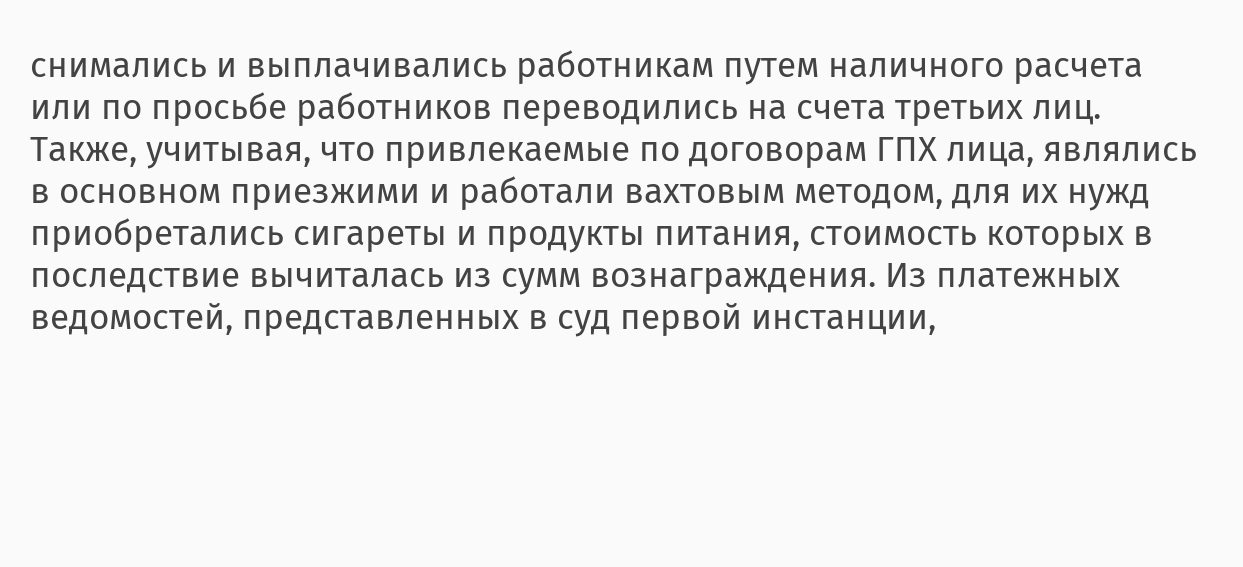снимались и выплачивались работникам путем наличного расчета или по просьбе работников переводились на счета третьих лиц. Также, учитывая, что привлекаемые по договорам ГПХ лица, являлись в основном приезжими и работали вахтовым методом, для их нужд приобретались сигареты и продукты питания, стоимость которых в последствие вычиталась из сумм вознаграждения. Из платежных ведомостей, представленных в суд первой инстанции,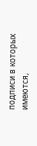подписи в которых имеются,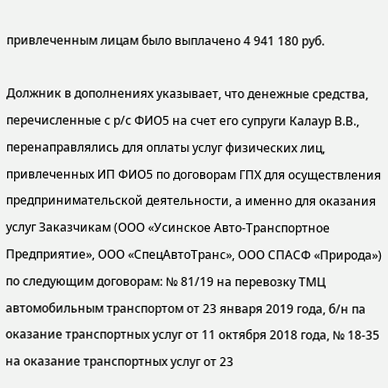привлеченным лицам было выплачено 4 941 180 руб.

Должник в дополнениях указывает, что денежные средства, перечисленные с р/с ФИО5 на счет его супруги Калауp В.В., перенаправлялись для оплаты услуг физических лиц, привлеченных ИП ФИО5 по договорам ГПХ для осуществления предпринимательской деятельности, а именно для оказания услуг Заказчикам (ООО «Усинское Авто-Транспортное Предприятие», ООО «СпецАвтоТранс», ООО СПАСФ «Природа») по следующим договорам: № 81/19 на перевозку ТМЦ автомобильным транспортом от 23 января 2019 года, б/н па оказание транспортных услуг от 11 октября 2018 года, № 18-35 на оказание транспортных услуг от 23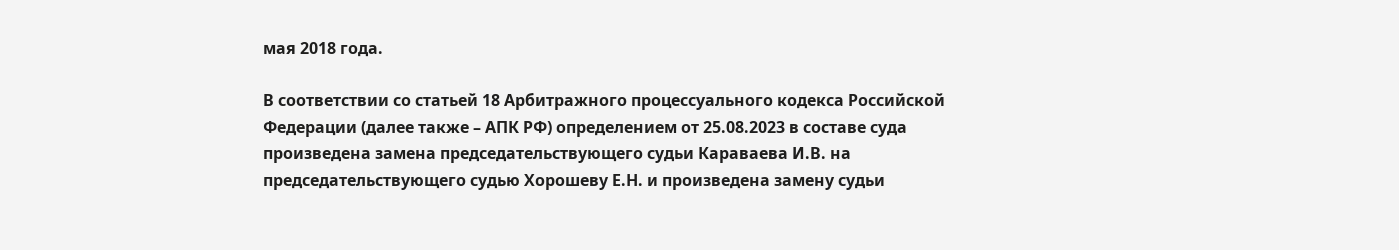мая 2018 года.

В соответствии со статьей 18 Арбитражного процессуального кодекса Российской Федерации (далее также – АПК РФ) определением от 25.08.2023 в составе суда произведена замена председательствующего судьи Караваева И.В. на председательствующего судью Хорошеву Е.Н. и произведена замену судьи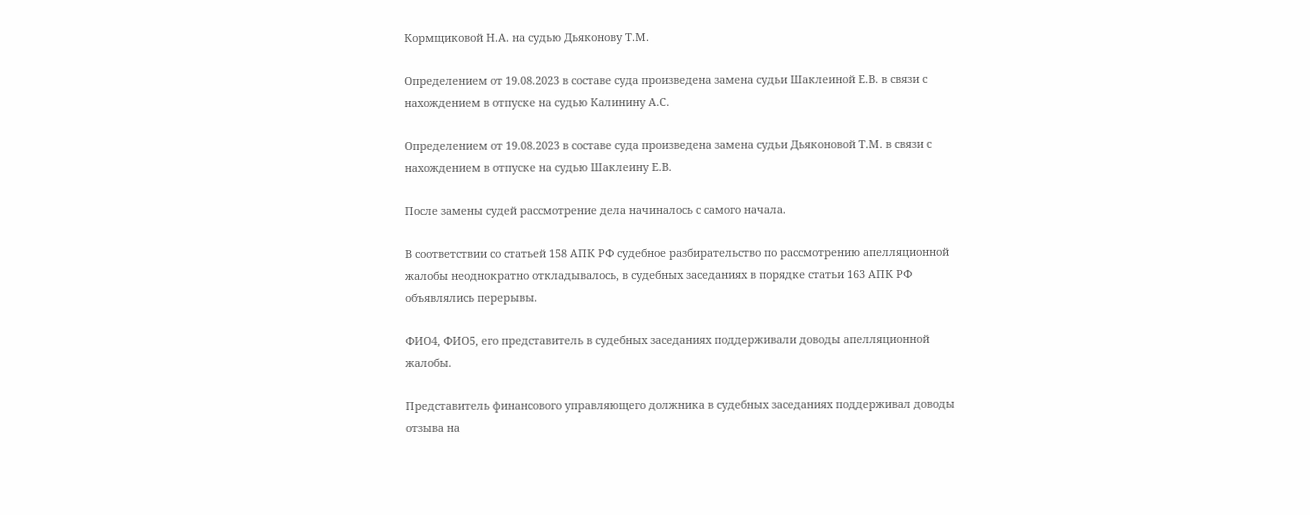Кормщиковой Н.А. на судью Дьяконову Т.М.

Определением от 19.08.2023 в составе суда произведена замена судьи Шаклеиной Е.В. в связи с нахождением в отпуске на судью Калинину А.С.

Определением от 19.08.2023 в составе суда произведена замена судьи Дьяконовой Т.М. в связи с нахождением в отпуске на судью Шаклеину Е.В.

После замены судей рассмотрение дела начиналось с самого начала.

В соответствии со статьей 158 АПК РФ судебное разбирательство по рассмотрению апелляционной жалобы неоднократно откладывалось, в судебных заседаниях в порядке статьи 163 АПК РФ объявлялись перерывы.

ФИО4, ФИО5, его представитель в судебных заседаниях поддерживали доводы апелляционной жалобы.

Представитель финансового управляющего должника в судебных заседаниях поддерживал доводы отзыва на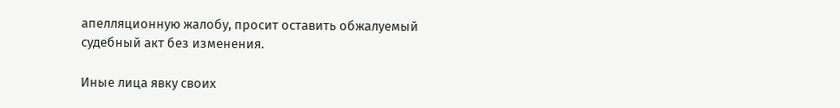апелляционную жалобу, просит оставить обжалуемый судебный акт без изменения.

Иные лица явку своих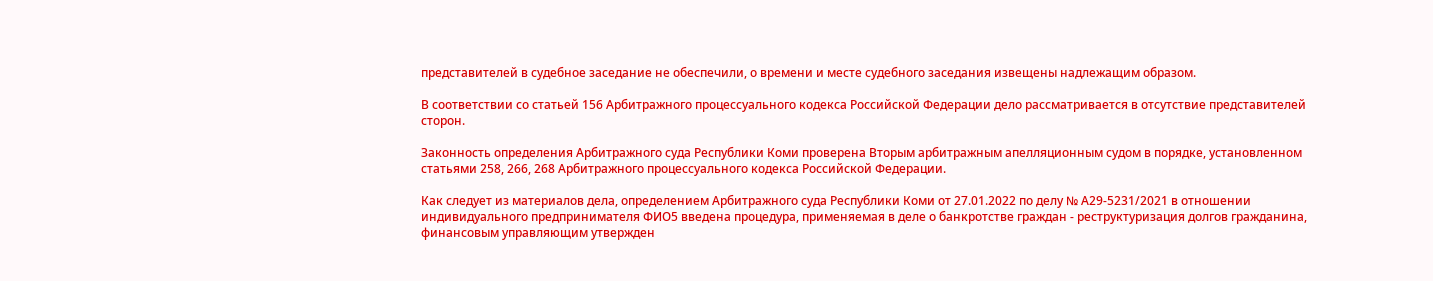представителей в судебное заседание не обеспечили, о времени и месте судебного заседания извещены надлежащим образом.

В соответствии со статьей 156 Арбитражного процессуального кодекса Российской Федерации дело рассматривается в отсутствие представителей сторон.

Законность определения Арбитражного суда Республики Коми проверена Вторым арбитражным апелляционным судом в порядке, установленном статьями 258, 266, 268 Арбитражного процессуального кодекса Российской Федерации.

Как следует из материалов дела, определением Арбитражного суда Республики Коми от 27.01.2022 по делу № А29-5231/2021 в отношении индивидуального предпринимателя ФИО5 введена процедура, применяемая в деле о банкротстве граждан - реструктуризация долгов гражданина, финансовым управляющим утвержден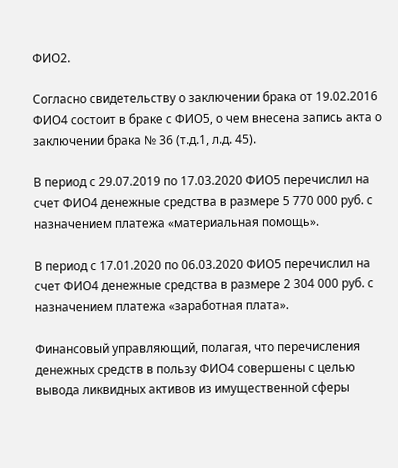ФИО2.

Согласно свидетельству о заключении брака от 19.02.2016 ФИО4 состоит в браке с ФИО5, о чем внесена запись акта о заключении брака № 36 (т.д.1, л.д. 45).

В период с 29.07.2019 по 17.03.2020 ФИО5 перечислил на счет ФИО4 денежные средства в размере 5 770 000 руб. с назначением платежа «материальная помощь».

В период с 17.01.2020 по 06.03.2020 ФИО5 перечислил на счет ФИО4 денежные средства в размере 2 304 000 руб. с назначением платежа «заработная плата».

Финансовый управляющий, полагая, что перечисления денежных средств в пользу ФИО4 совершены с целью вывода ликвидных активов из имущественной сферы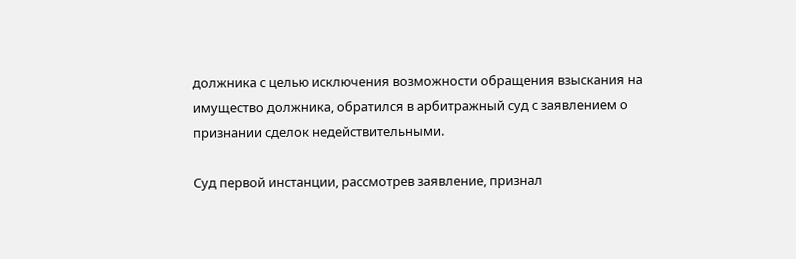должника с целью исключения возможности обращения взыскания на имущество должника, обратился в арбитражный суд с заявлением о признании сделок недействительными.

Суд первой инстанции, рассмотрев заявление, признал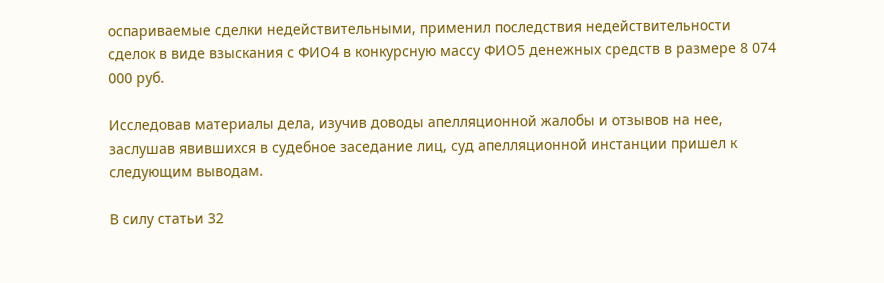оспариваемые сделки недействительными, применил последствия недействительности сделок в виде взыскания с ФИО4 в конкурсную массу ФИО5 денежных средств в размере 8 074 000 руб.

Исследовав материалы дела, изучив доводы апелляционной жалобы и отзывов на нее, заслушав явившихся в судебное заседание лиц, суд апелляционной инстанции пришел к следующим выводам.

В силу статьи 32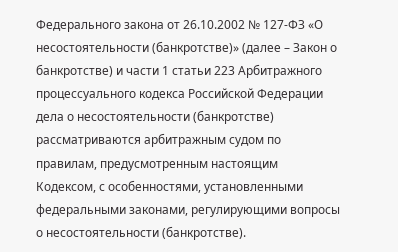Федерального закона от 26.10.2002 № 127-ФЗ «О несостоятельности (банкротстве)» (далее – Закон о банкротстве) и части 1 статьи 223 Арбитражного процессуального кодекса Российской Федерации дела о несостоятельности (банкротстве) рассматриваются арбитражным судом по правилам, предусмотренным настоящим Кодексом, с особенностями, установленными федеральными законами, регулирующими вопросы о несостоятельности (банкротстве).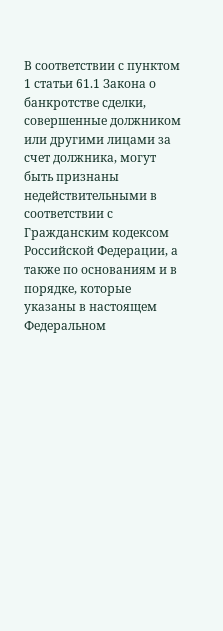В соответствии с пунктом 1 статьи 61.1 Закона о банкротстве сделки, совершенные должником или другими лицами за счет должника, могут быть признаны недействительными в соответствии с Гражданским кодексом Российской Федерации, а также по основаниям и в порядке, которые указаны в настоящем Федеральном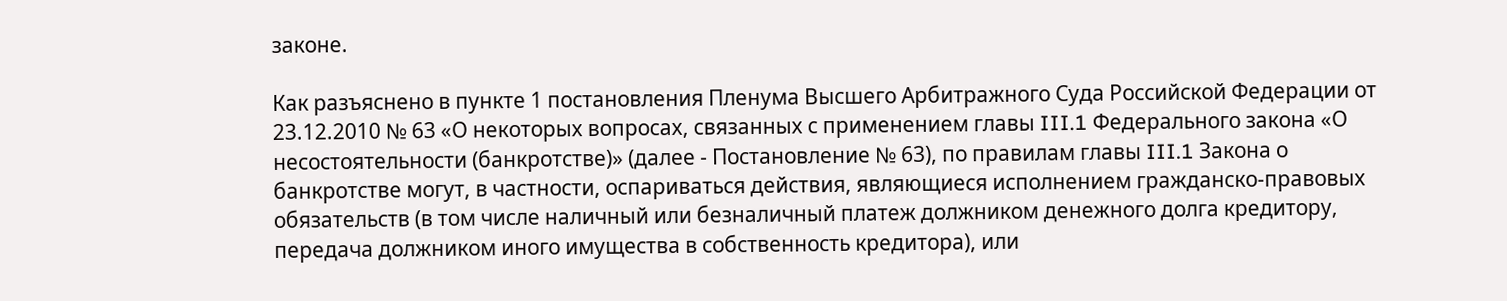законе.

Как разъяснено в пункте 1 постановления Пленума Высшего Арбитражного Суда Российской Федерации от 23.12.2010 № 63 «О некоторых вопросах, связанных с применением главы III.1 Федерального закона «О несостоятельности (банкротстве)» (далее - Постановление № 63), по правилам главы III.1 Закона о банкротстве могут, в частности, оспариваться действия, являющиеся исполнением гражданско-правовых обязательств (в том числе наличный или безналичный платеж должником денежного долга кредитору, передача должником иного имущества в собственность кредитора), или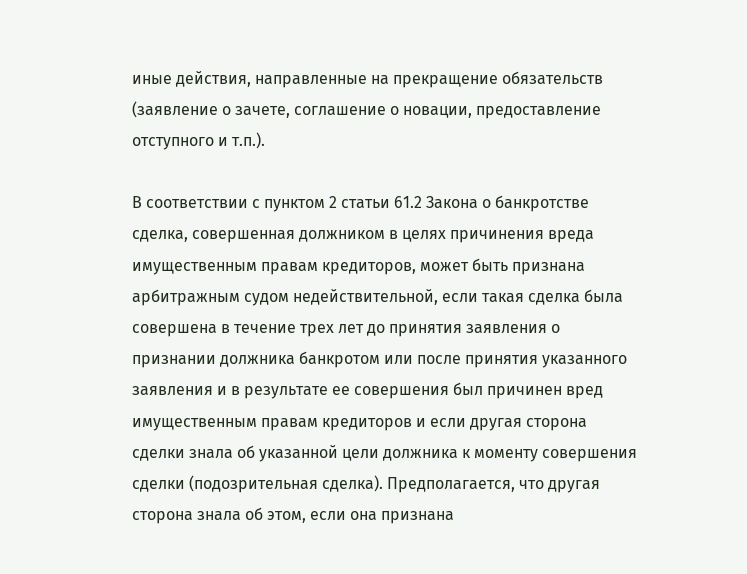иные действия, направленные на прекращение обязательств (заявление о зачете, соглашение о новации, предоставление отступного и т.п.).

В соответствии с пунктом 2 статьи 61.2 Закона о банкротстве сделка, совершенная должником в целях причинения вреда имущественным правам кредиторов, может быть признана арбитражным судом недействительной, если такая сделка была совершена в течение трех лет до принятия заявления о признании должника банкротом или после принятия указанного заявления и в результате ее совершения был причинен вред имущественным правам кредиторов и если другая сторона сделки знала об указанной цели должника к моменту совершения сделки (подозрительная сделка). Предполагается, что другая сторона знала об этом, если она признана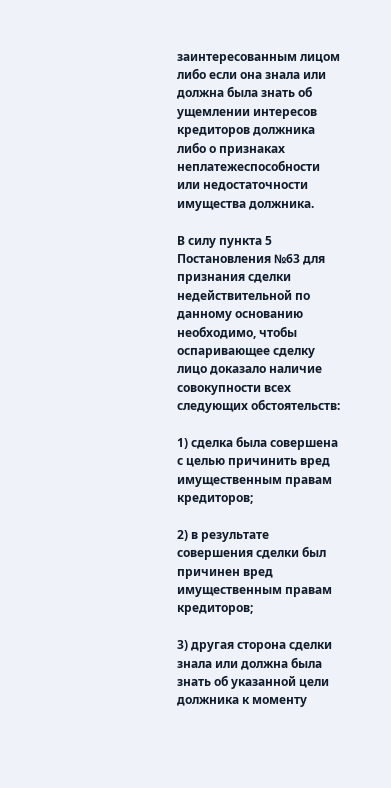заинтересованным лицом либо если она знала или должна была знать об ущемлении интересов кредиторов должника либо о признаках неплатежеспособности или недостаточности имущества должника.

В силу пункта 5 Постановления №63 для признания сделки недействительной по данному основанию необходимо, чтобы оспаривающее сделку лицо доказало наличие совокупности всех следующих обстоятельств:

1) сделка была совершена с целью причинить вред имущественным правам кредиторов;

2) в результате совершения сделки был причинен вред имущественным правам кредиторов;

3) другая сторона сделки знала или должна была знать об указанной цели должника к моменту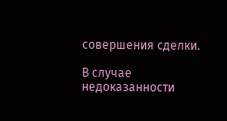совершения сделки.

В случае недоказанности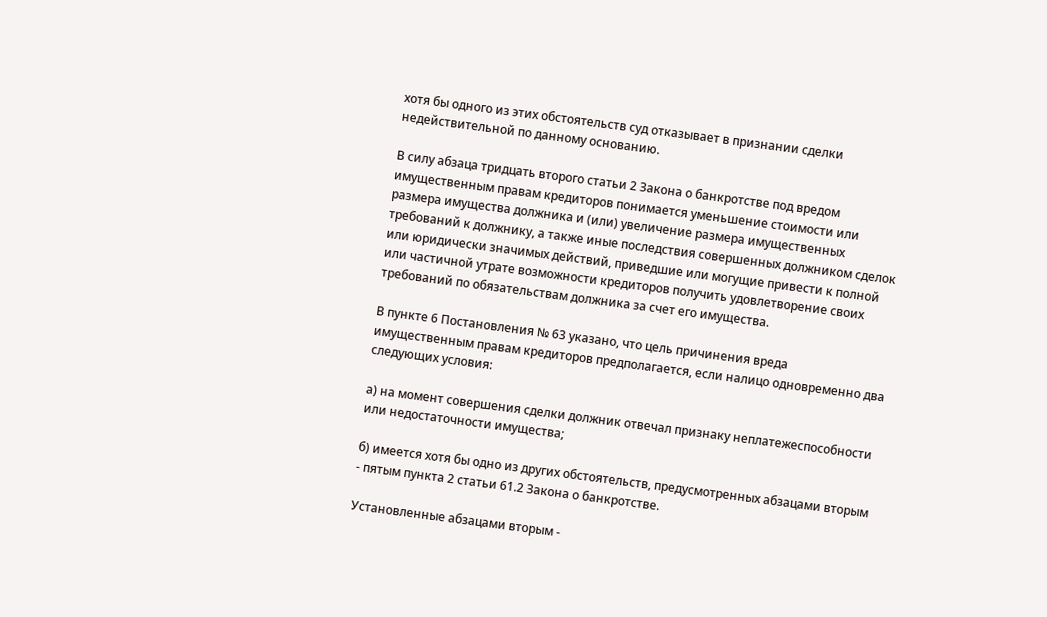хотя бы одного из этих обстоятельств суд отказывает в признании сделки недействительной по данному основанию.

В силу абзаца тридцать второго статьи 2 Закона о банкротстве под вредом имущественным правам кредиторов понимается уменьшение стоимости или размера имущества должника и (или) увеличение размера имущественных требований к должнику, а также иные последствия совершенных должником сделок или юридически значимых действий, приведшие или могущие привести к полной или частичной утрате возможности кредиторов получить удовлетворение своих требований по обязательствам должника за счет его имущества.

В пункте 6 Постановления № 63 указано, что цель причинения вреда имущественным правам кредиторов предполагается, если налицо одновременно два следующих условия:

а) на момент совершения сделки должник отвечал признаку неплатежеспособности или недостаточности имущества;

б) имеется хотя бы одно из других обстоятельств, предусмотренных абзацами вторым - пятым пункта 2 статьи 61.2 Закона о банкротстве.

Установленные абзацами вторым -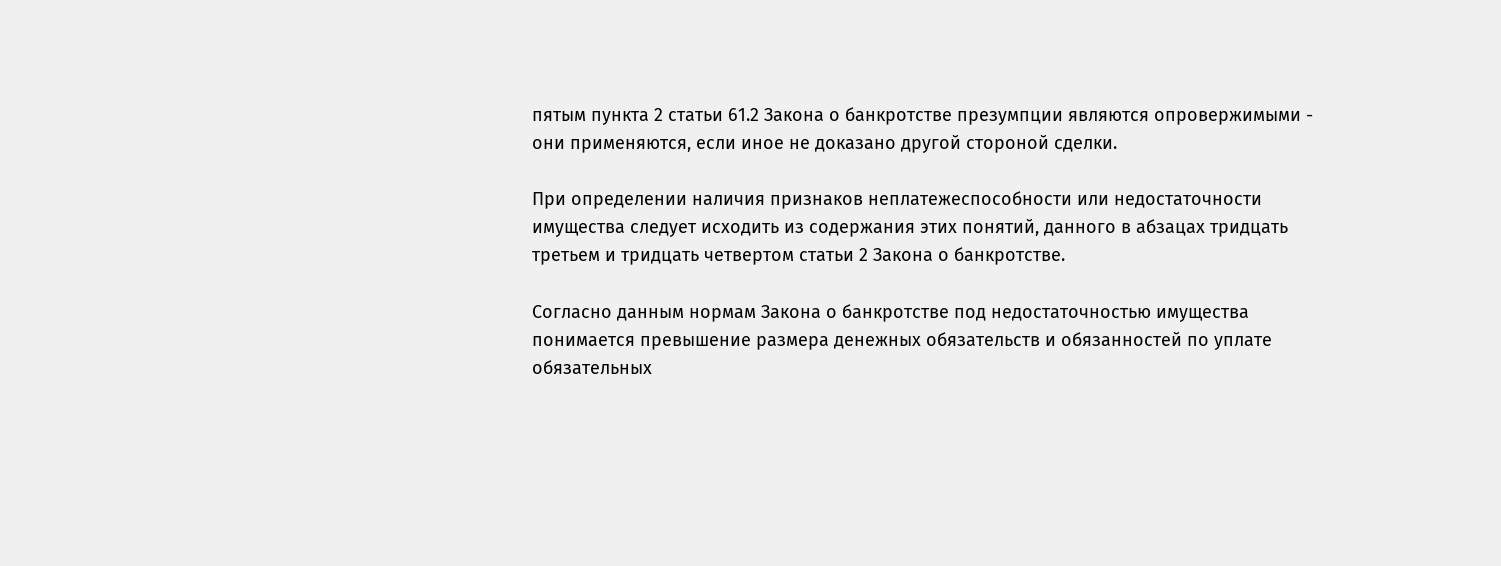пятым пункта 2 статьи 61.2 Закона о банкротстве презумпции являются опровержимыми - они применяются, если иное не доказано другой стороной сделки.

При определении наличия признаков неплатежеспособности или недостаточности имущества следует исходить из содержания этих понятий, данного в абзацах тридцать третьем и тридцать четвертом статьи 2 Закона о банкротстве.

Согласно данным нормам Закона о банкротстве под недостаточностью имущества понимается превышение размера денежных обязательств и обязанностей по уплате обязательных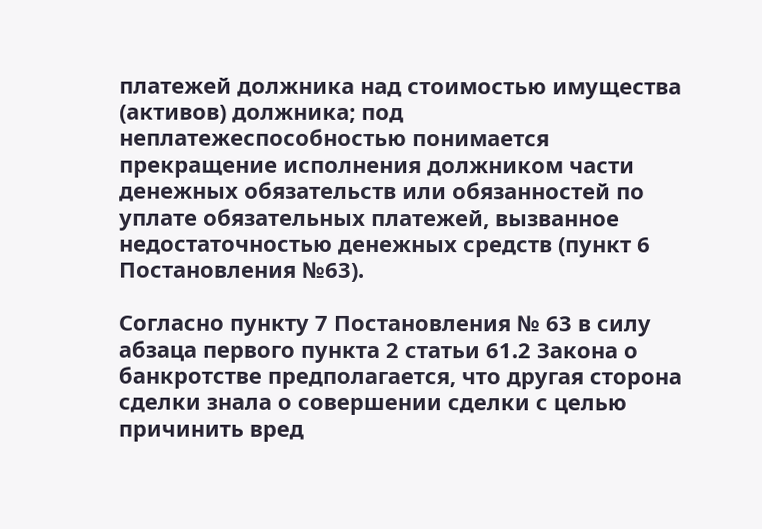платежей должника над стоимостью имущества (активов) должника; под неплатежеспособностью понимается прекращение исполнения должником части денежных обязательств или обязанностей по уплате обязательных платежей, вызванное недостаточностью денежных средств (пункт 6 Постановления №63).

Согласно пункту 7 Постановления № 63 в силу абзаца первого пункта 2 статьи 61.2 Закона о банкротстве предполагается, что другая сторона сделки знала о совершении сделки с целью причинить вред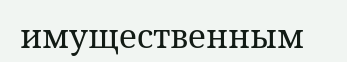имущественным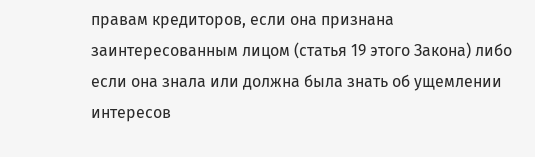правам кредиторов, если она признана заинтересованным лицом (статья 19 этого Закона) либо если она знала или должна была знать об ущемлении интересов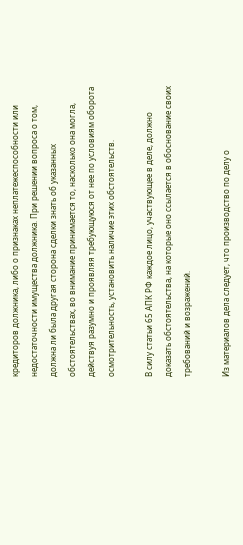кредиторов должника, либо о признаках неплатежеспособности или недостаточности имущества должника. При решении вопроса о том, должна ли была другая сторона сделки знать об указанных обстоятельствах, во внимание принимается то, насколько она могла, действуя разумно и проявляя требующуюся от нее по условиям оборота осмотрительность, установить наличие этих обстоятельств.

В силу статьи 65 АПК РФ каждое лицо, участвующее в деле, должно доказать обстоятельства, на которые оно ссылается в обоснование своих требований и возражений.

Из материалов дела следует, что производство по делу о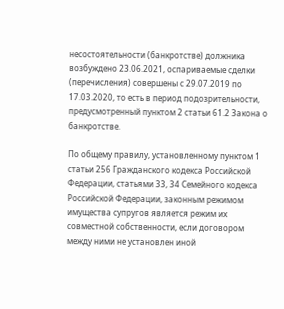несостоятельности (банкротстве) должника возбуждено 23.06.2021, оспариваемые сделки (перечисления) совершены с 29.07.2019 по 17.03.2020, то есть в период подозрительности, предусмотренный пунктом 2 статьи 61.2 Закона о банкротстве.

По общему правилу, установленному пунктом 1 статьи 256 Гражданского кодекса Российской Федерации, статьями 33, 34 Семейного кодекса Российской Федерации, законным режимом имущества супругов является режим их совместной собственности, если договором между ними не установлен иной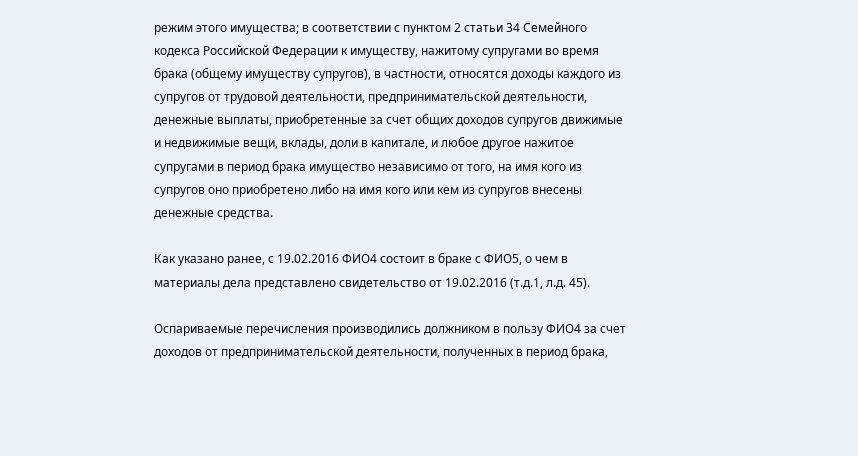режим этого имущества; в соответствии с пунктом 2 статьи 34 Семейного кодекса Российской Федерации к имуществу, нажитому супругами во время брака (общему имуществу супругов), в частности, относятся доходы каждого из супругов от трудовой деятельности, предпринимательской деятельности, денежные выплаты, приобретенные за счет общих доходов супругов движимые и недвижимые вещи, вклады, доли в капитале, и любое другое нажитое супругами в период брака имущество независимо от того, на имя кого из супругов оно приобретено либо на имя кого или кем из супругов внесены денежные средства.

Как указано ранее, с 19.02.2016 ФИО4 состоит в браке с ФИО5, о чем в материалы дела представлено свидетельство от 19.02.2016 (т.д.1, л.д. 45).

Оспариваемые перечисления производились должником в пользу ФИО4 за счет доходов от предпринимательской деятельности, полученных в период брака,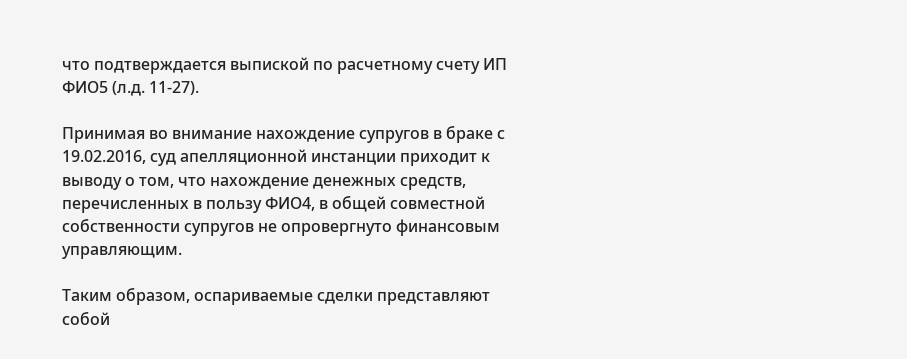что подтверждается выпиской по расчетному счету ИП ФИО5 (л.д. 11-27).

Принимая во внимание нахождение супругов в браке с 19.02.2016, суд апелляционной инстанции приходит к выводу о том, что нахождение денежных средств, перечисленных в пользу ФИО4, в общей совместной собственности супругов не опровергнуто финансовым управляющим.

Таким образом, оспариваемые сделки представляют собой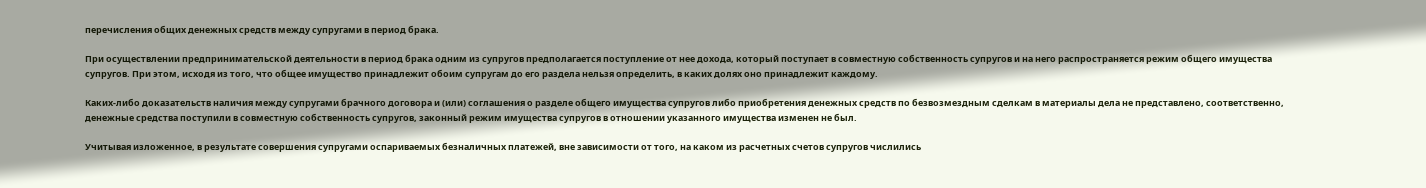перечисления общих денежных средств между супругами в период брака.

При осуществлении предпринимательской деятельности в период брака одним из супругов предполагается поступление от нее дохода, который поступает в совместную собственность супругов и на него распространяется режим общего имущества супругов. При этом, исходя из того, что общее имущество принадлежит обоим супругам до его раздела нельзя определить, в каких долях оно принадлежит каждому.

Каких-либо доказательств наличия между супругами брачного договора и (или) соглашения о разделе общего имущества супругов либо приобретения денежных средств по безвозмездным сделкам в материалы дела не представлено, соответственно, денежные средства поступили в совместную собственность супругов, законный режим имущества супругов в отношении указанного имущества изменен не был.

Учитывая изложенное, в результате совершения супругами оспариваемых безналичных платежей, вне зависимости от того, на каком из расчетных счетов супругов числились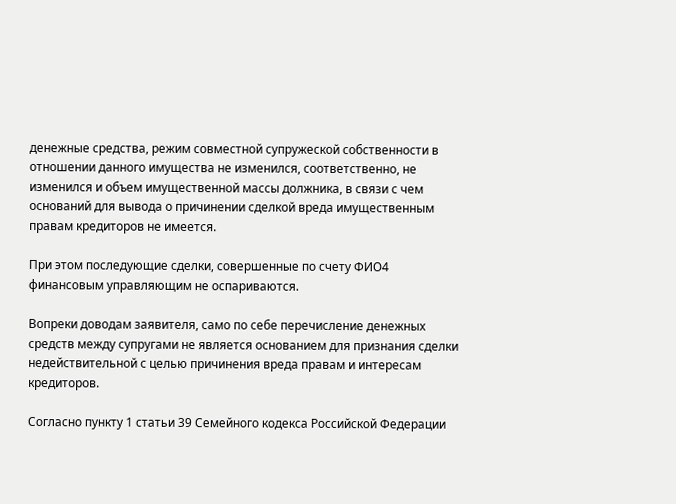денежные средства, режим совместной супружеской собственности в отношении данного имущества не изменился, соответственно, не изменился и объем имущественной массы должника, в связи с чем оснований для вывода о причинении сделкой вреда имущественным правам кредиторов не имеется.

При этом последующие сделки, совершенные по счету ФИО4 финансовым управляющим не оспариваются.

Вопреки доводам заявителя, само по себе перечисление денежных средств между супругами не является основанием для признания сделки недействительной с целью причинения вреда правам и интересам кредиторов.

Согласно пункту 1 статьи 39 Семейного кодекса Российской Федерации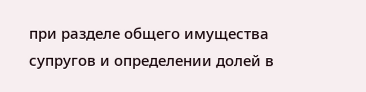при разделе общего имущества супругов и определении долей в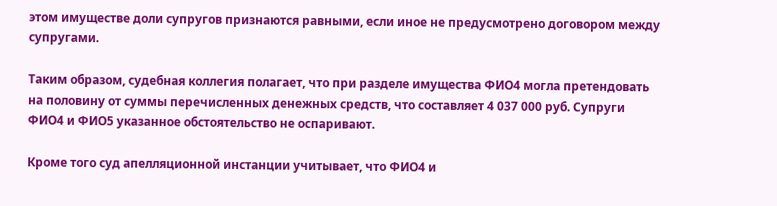этом имуществе доли супругов признаются равными, если иное не предусмотрено договором между супругами.

Таким образом, судебная коллегия полагает, что при разделе имущества ФИО4 могла претендовать на половину от суммы перечисленных денежных средств, что составляет 4 037 000 руб. Супруги ФИО4 и ФИО5 указанное обстоятельство не оспаривают.

Кроме того суд апелляционной инстанции учитывает, что ФИО4 и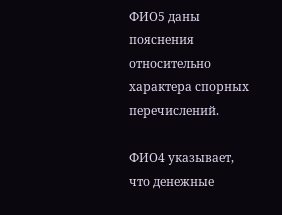ФИО5 даны пояснения относительно характера спорных перечислений.

ФИО4 указывает, что денежные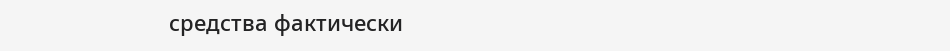средства фактически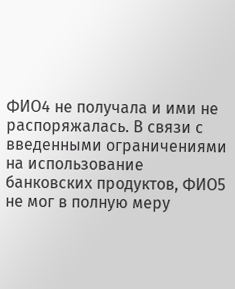ФИО4 не получала и ими не распоряжалась. В связи с введенными ограничениями на использование банковских продуктов, ФИО5 не мог в полную меру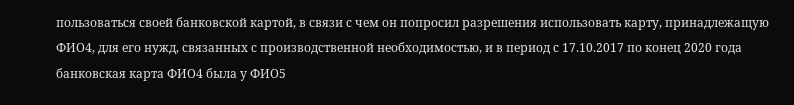пользоваться своей банковской картой, в связи с чем он попросил разрешения использовать карту, принадлежащую ФИО4, для его нужд, связанных с производственной необходимостью, и в период с 17.10.2017 по конец 2020 года банковская карта ФИО4 была у ФИО5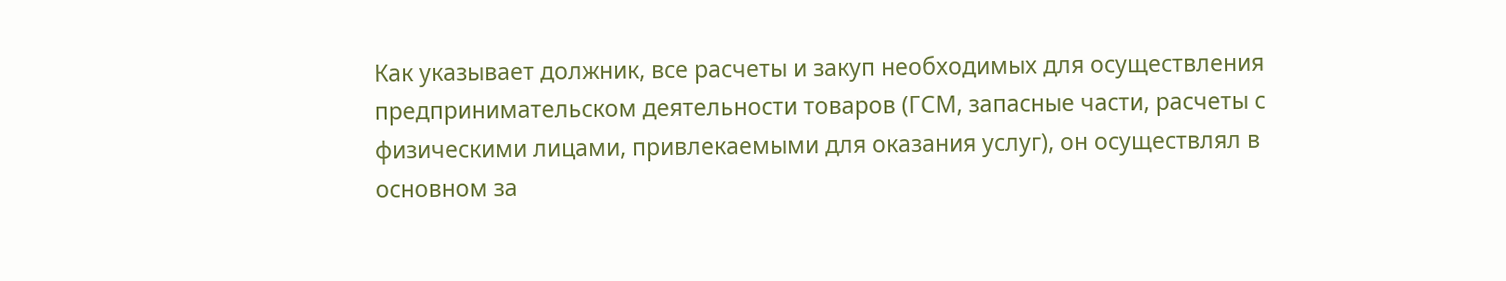Как указывает должник, все расчеты и закуп необходимых для осуществления предпринимательском деятельности товаров (ГСМ, запасные части, расчеты с физическими лицами, привлекаемыми для оказания услуг), он осуществлял в основном за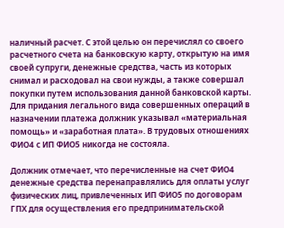наличный расчет. С этой целью он перечислял со своего расчетного счета на банковскую карту, открытую на имя своей супруги, денежные средства, часть из которых снимал и расходовал на свои нужды, а также совершал покупки путем использования данной банковской карты. Для придания легального вида совершенных операций в назначении платежа должник указывал «материальная помощь» и «заработная плата». В трудовых отношениях ФИО4 с ИП ФИО5 никогда не состояла.

Должник отмечает, что перечисленные на счет ФИО4 денежные средства перенаправлялись для оплаты услуг физических лиц, привлеченных ИП ФИО5 по договорам ГПХ для осуществления его предпринимательской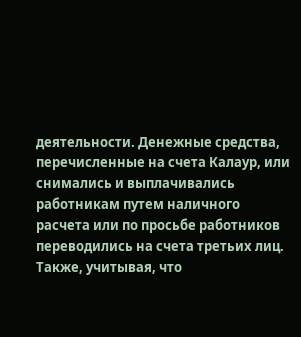деятельности. Денежные средства, перечисленные на счета Калаур, или снимались и выплачивались работникам путем наличного расчета или по просьбе работников переводились на счета третьих лиц. Также, учитывая, что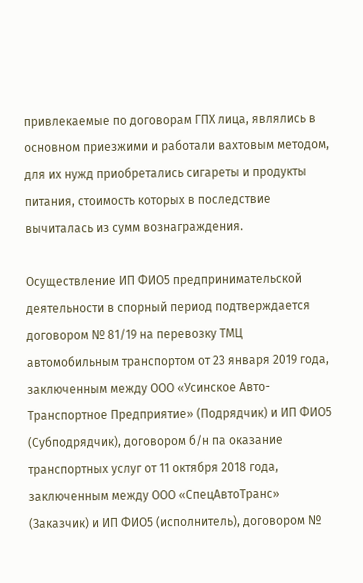привлекаемые по договорам ГПХ лица, являлись в основном приезжими и работали вахтовым методом, для их нужд приобретались сигареты и продукты питания, стоимость которых в последствие вычиталась из сумм вознаграждения.

Осуществление ИП ФИО5 предпринимательской деятельности в спорный период подтверждается договором № 81/19 на перевозку ТМЦ автомобильным транспортом от 23 января 2019 года, заключенным между ООО «Усинское Авто-Транспортное Предприятие» (Подрядчик) и ИП ФИО5 (Субподрядчик), договором б/н па оказание транспортных услуг от 11 октября 2018 года, заключенным между ООО «СпецАвтоТранс» (Заказчик) и ИП ФИО5 (исполнитель), договором №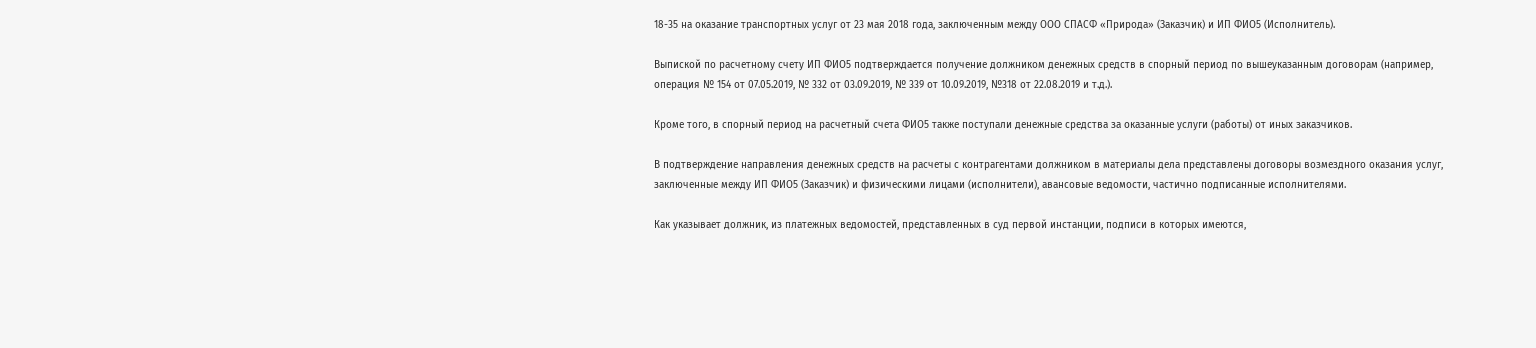18-35 на оказание транспортных услуг от 23 мая 2018 года, заключенным между ООО СПАСФ «Природа» (Заказчик) и ИП ФИО5 (Исполнитель).

Выпиской по расчетному счету ИП ФИО5 подтверждается получение должником денежных средств в спорный период по вышеуказанным договорам (например, операция № 154 от 07.05.2019, № 332 от 03.09.2019, № 339 от 10.09.2019, №318 от 22.08.2019 и т.д.).

Кроме того, в спорный период на расчетный счета ФИО5 также поступали денежные средства за оказанные услуги (работы) от иных заказчиков.

В подтверждение направления денежных средств на расчеты с контрагентами должником в материалы дела представлены договоры возмездного оказания услуг, заключенные между ИП ФИО5 (Заказчик) и физическими лицами (исполнители), авансовые ведомости, частично подписанные исполнителями.

Как указывает должник, из платежных ведомостей, представленных в суд первой инстанции, подписи в которых имеются,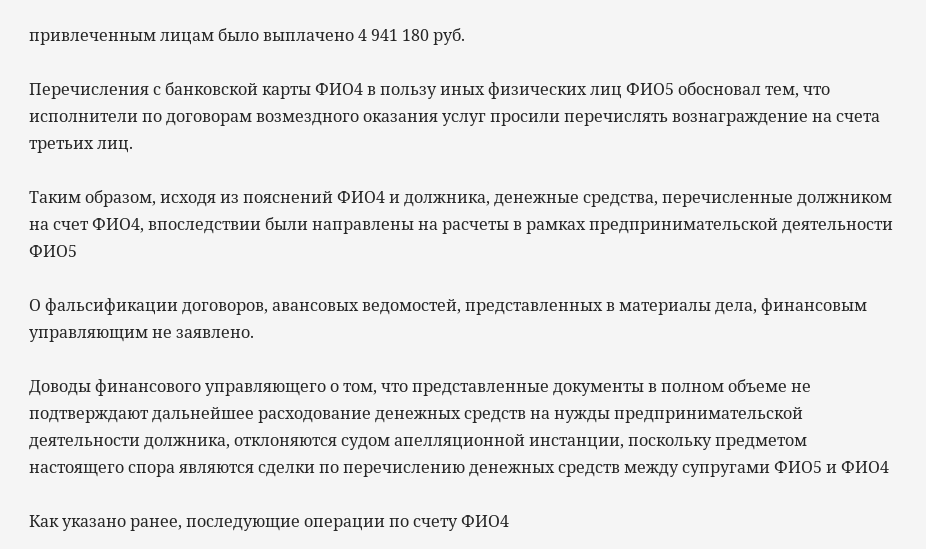привлеченным лицам было выплачено 4 941 180 руб.

Перечисления с банковской карты ФИО4 в пользу иных физических лиц ФИО5 обосновал тем, что исполнители по договорам возмездного оказания услуг просили перечислять вознаграждение на счета третьих лиц.

Таким образом, исходя из пояснений ФИО4 и должника, денежные средства, перечисленные должником на счет ФИО4, впоследствии были направлены на расчеты в рамках предпринимательской деятельности ФИО5

О фальсификации договоров, авансовых ведомостей, представленных в материалы дела, финансовым управляющим не заявлено.

Доводы финансового управляющего о том, что представленные документы в полном объеме не подтверждают дальнейшее расходование денежных средств на нужды предпринимательской деятельности должника, отклоняются судом апелляционной инстанции, поскольку предметом настоящего спора являются сделки по перечислению денежных средств между супругами ФИО5 и ФИО4

Как указано ранее, последующие операции по счету ФИО4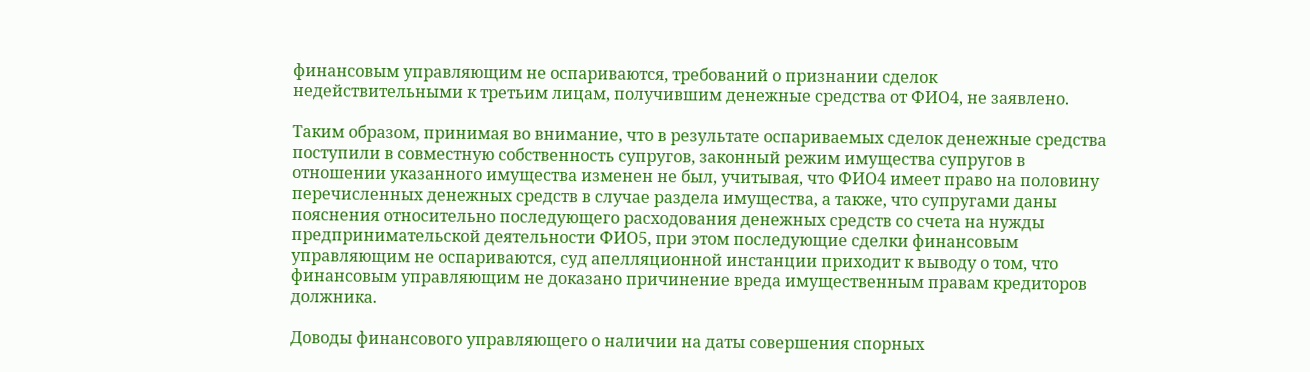финансовым управляющим не оспариваются, требований о признании сделок недействительными к третьим лицам, получившим денежные средства от ФИО4, не заявлено.

Таким образом, принимая во внимание, что в результате оспариваемых сделок денежные средства поступили в совместную собственность супругов, законный режим имущества супругов в отношении указанного имущества изменен не был, учитывая, что ФИО4 имеет право на половину перечисленных денежных средств в случае раздела имущества, а также, что супругами даны пояснения относительно последующего расходования денежных средств со счета на нужды предпринимательской деятельности ФИО5, при этом последующие сделки финансовым управляющим не оспариваются, суд апелляционной инстанции приходит к выводу о том, что финансовым управляющим не доказано причинение вреда имущественным правам кредиторов должника.

Доводы финансового управляющего о наличии на даты совершения спорных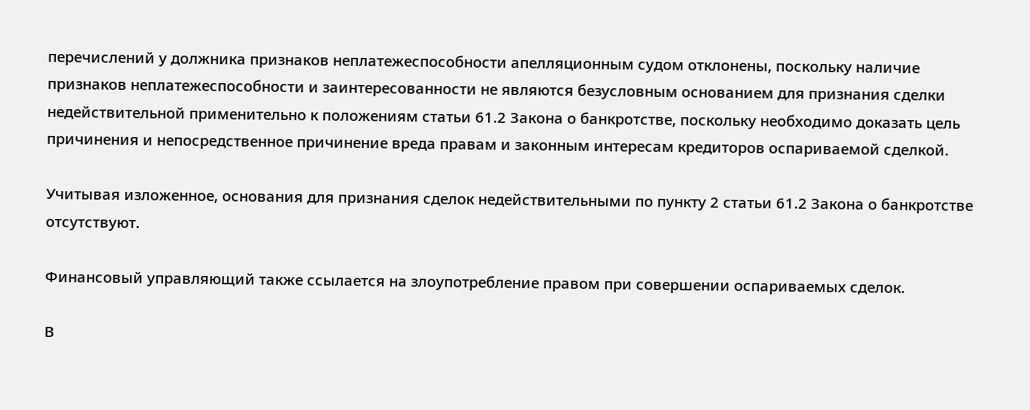перечислений у должника признаков неплатежеспособности апелляционным судом отклонены, поскольку наличие признаков неплатежеспособности и заинтересованности не являются безусловным основанием для признания сделки недействительной применительно к положениям статьи 61.2 Закона о банкротстве, поскольку необходимо доказать цель причинения и непосредственное причинение вреда правам и законным интересам кредиторов оспариваемой сделкой.

Учитывая изложенное, основания для признания сделок недействительными по пункту 2 статьи 61.2 Закона о банкротстве отсутствуют.

Финансовый управляющий также ссылается на злоупотребление правом при совершении оспариваемых сделок.

В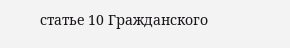статье 10 Гражданского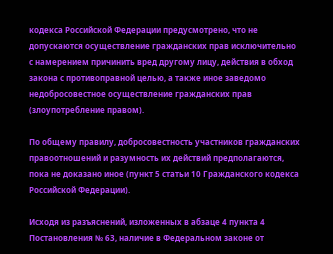кодекса Российской Федерации предусмотрено, что не допускаются осуществление гражданских прав исключительно с намерением причинить вред другому лицу, действия в обход закона с противоправной целью, а также иное заведомо недобросовестное осуществление гражданских прав (злоупотребление правом).

По общему правилу, добросовестность участников гражданских правоотношений и разумность их действий предполагаются, пока не доказано иное (пункт 5 статьи 10 Гражданского кодекса Российской Федерации).

Исходя из разъяснений, изложенных в абзаце 4 пункта 4 Постановления № 63, наличие в Федеральном законе от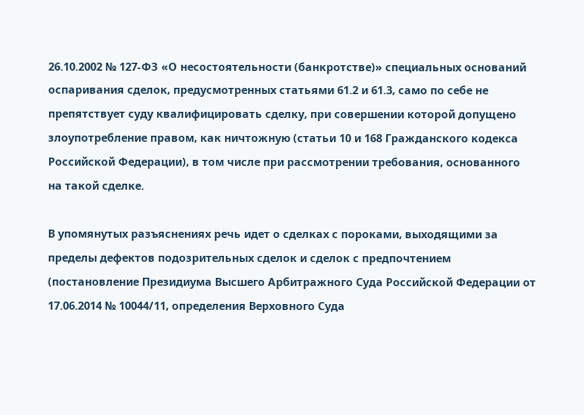26.10.2002 № 127-ФЗ «О несостоятельности (банкротстве)» специальных оснований оспаривания сделок, предусмотренных статьями 61.2 и 61.3, само по себе не препятствует суду квалифицировать сделку, при совершении которой допущено злоупотребление правом, как ничтожную (статьи 10 и 168 Гражданского кодекса Российской Федерации), в том числе при рассмотрении требования, основанного на такой сделке.

В упомянутых разъяснениях речь идет о сделках с пороками, выходящими за пределы дефектов подозрительных сделок и сделок с предпочтением (постановление Президиума Высшего Арбитражного Суда Российской Федерации от 17.06.2014 № 10044/11, определения Верховного Суда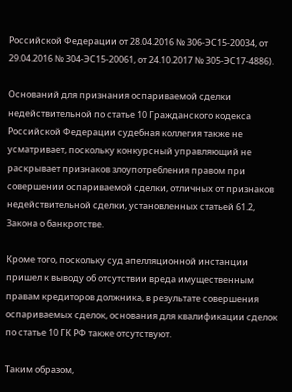Российской Федерации от 28.04.2016 № 306-ЭС15-20034, от 29.04.2016 № 304-ЭС15-20061, от 24.10.2017 № 305-ЭС17-4886).

Оснований для признания оспариваемой сделки недействительной по статье 10 Гражданского кодекса Российской Федерации судебная коллегия также не усматривает, поскольку конкурсный управляющий не раскрывает признаков злоупотребления правом при совершении оспариваемой сделки, отличных от признаков недействительной сделки, установленных статьей 61.2, Закона о банкротстве.

Кроме того, поскольку суд апелляционной инстанции пришел к выводу об отсутствии вреда имущественным правам кредиторов должника, в результате совершения оспариваемых сделок, основания для квалификации сделок по статье 10 ГК РФ также отсутствуют.

Таким образом,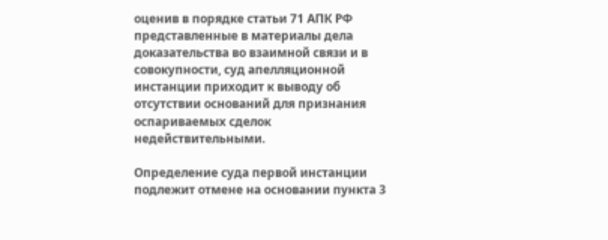оценив в порядке статьи 71 АПК РФ представленные в материалы дела доказательства во взаимной связи и в совокупности, суд апелляционной инстанции приходит к выводу об отсутствии оснований для признания оспариваемых сделок недействительными.

Определение суда первой инстанции подлежит отмене на основании пункта 3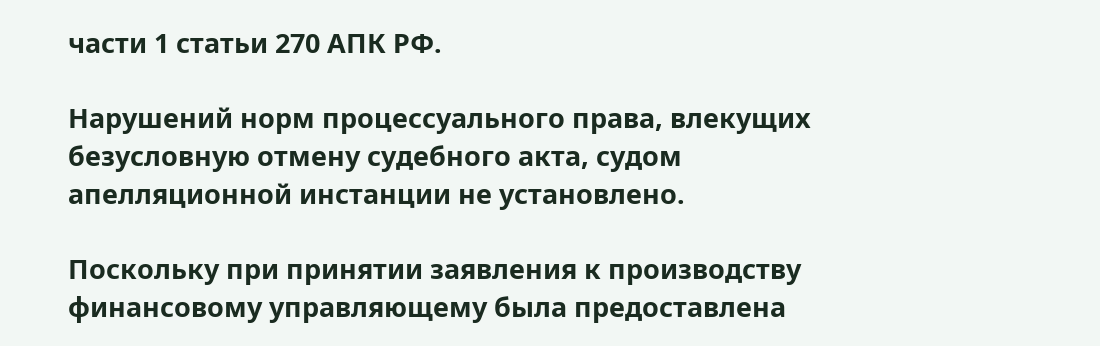части 1 статьи 270 АПК РФ.

Нарушений норм процессуального права, влекущих безусловную отмену судебного акта, судом апелляционной инстанции не установлено.

Поскольку при принятии заявления к производству финансовому управляющему была предоставлена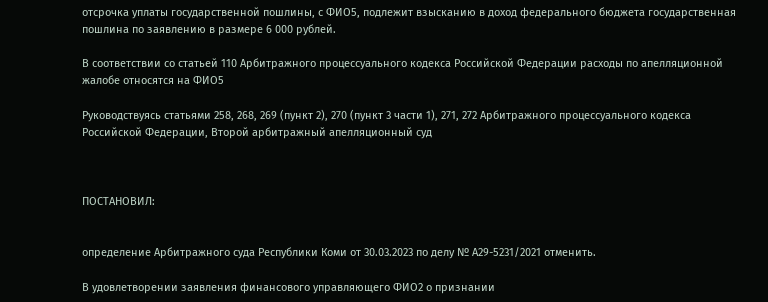отсрочка уплаты государственной пошлины, с ФИО5, подлежит взысканию в доход федерального бюджета государственная пошлина по заявлению в размере 6 000 рублей.

В соответствии со статьей 110 Арбитражного процессуального кодекса Российской Федерации расходы по апелляционной жалобе относятся на ФИО5

Руководствуясь статьями 258, 268, 269 (пункт 2), 270 (пункт 3 части 1), 271, 272 Арбитражного процессуального кодекса Российской Федерации, Второй арбитражный апелляционный суд



ПОСТАНОВИЛ:


определение Арбитражного суда Республики Коми от 30.03.2023 по делу № А29-5231/2021 отменить.

В удовлетворении заявления финансового управляющего ФИО2 о признании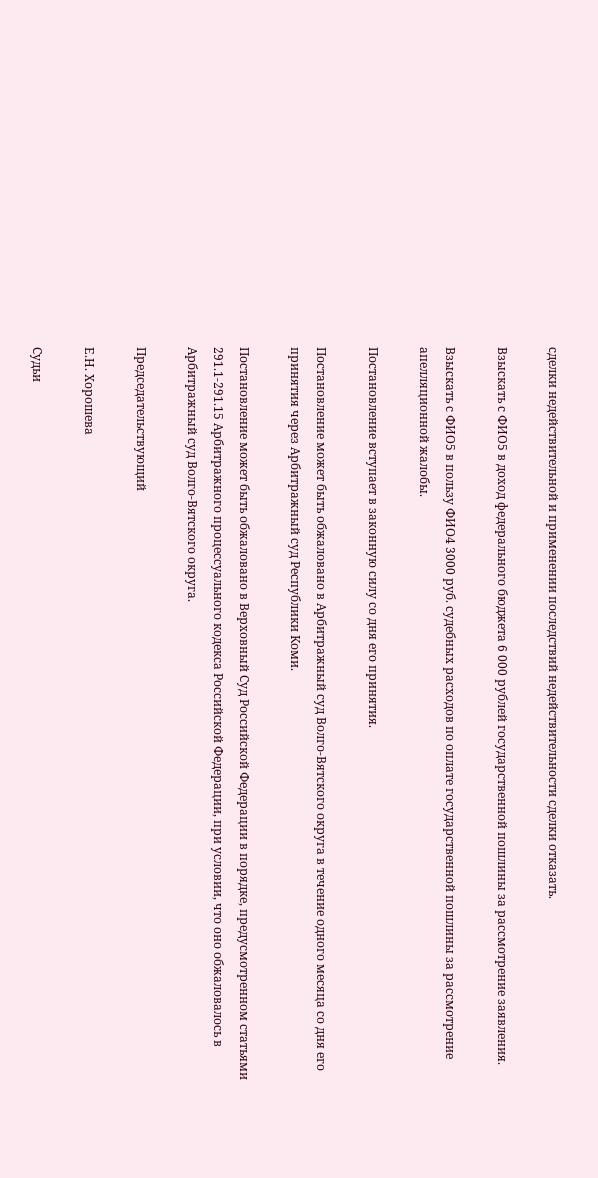сделки недействительной и применении последствий недействительности сделки отказать.

Взыскать с ФИО5 в доход федерального бюджета 6 000 рублей государственной пошлины за рассмотрение заявления.

Взыскать с ФИО5 в пользу ФИО4 3000 руб. судебных расходов по оплате государственной пошлины за рассмотрение апелляционной жалобы.

Постановление вступает в законную силу со дня его принятия.

Постановление может быть обжаловано в Арбитражный суд Волго-Вятского округа в течение одного месяца со дня его принятия через Арбитражный суд Республики Коми.

Постановление может быть обжаловано в Верховный Суд Российской Федерации в порядке, предусмотренном статьями 291.1-291.15 Арбитражного процессуального кодекса Российской Федерации, при условии, что оно обжаловалось в Арбитражный суд Волго-Вятского округа.

Председательствующий

Е.Н. Хорошева

Судьи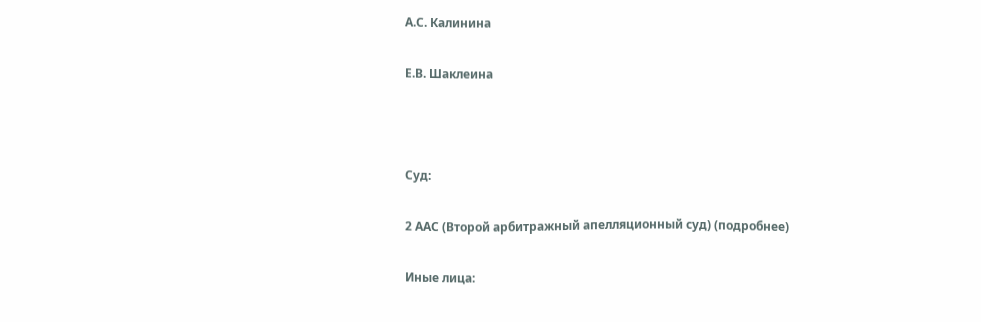А.С. Калинина

Е.В. Шаклеина



Суд:

2 ААС (Второй арбитражный апелляционный суд) (подробнее)

Иные лица: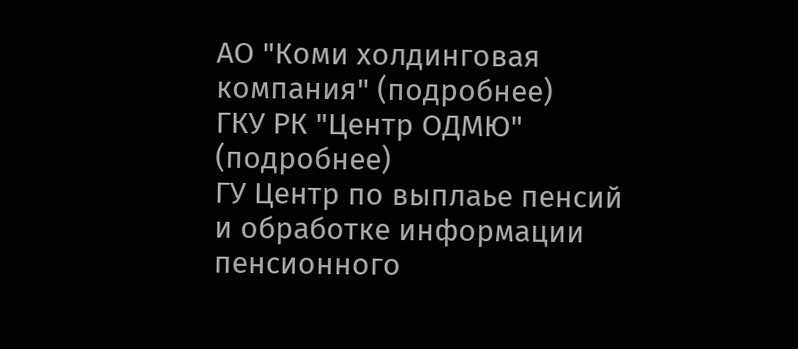АО "Коми холдинговая компания" (подробнее)
ГКУ РК "Центр ОДМЮ" (подробнее)
ГУ Центр по выплаье пенсий и обработке информации пенсионного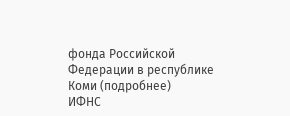фонда Российской Федерации в республике Коми (подробнее)
ИФНС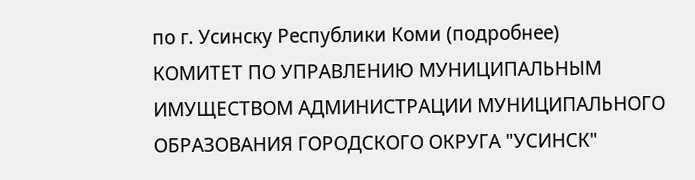по г. Усинску Республики Коми (подробнее)
КОМИТЕТ ПО УПРАВЛЕНИЮ МУНИЦИПАЛЬНЫМ ИМУЩЕСТВОМ АДМИНИСТРАЦИИ МУНИЦИПАЛЬНОГО ОБРАЗОВАНИЯ ГОРОДСКОГО ОКРУГА "УСИНСК"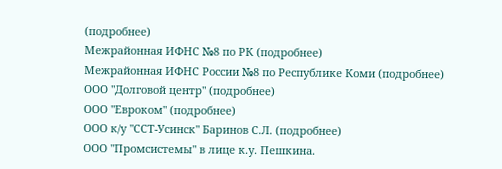(подробнее)
Межрайонная ИФНС №8 по РК (подробнее)
Межрайонная ИФНС России №8 по Республике Коми (подробнее)
ООО "Долговой центр" (подробнее)
ООО "Евроком" (подробнее)
ООО к/у "ССТ-Усинск" Баринов С.Л. (подробнее)
ООО "Промсистемы" в лице к.у. Пешкина.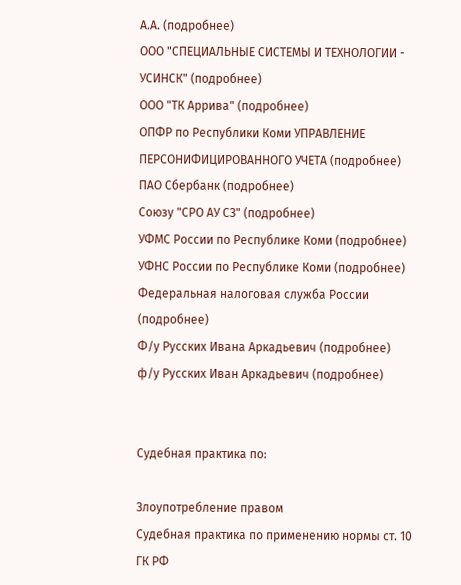А.А. (подробнее)
ООО "СПЕЦИАЛЬНЫЕ СИСТЕМЫ И ТЕХНОЛОГИИ - УСИНСК" (подробнее)
ООО "ТК Аррива" (подробнее)
ОПФР по Республики Коми УПРАВЛЕНИЕ ПЕРСОНИФИЦИРОВАННОГО УЧЕТА (подробнее)
ПАО Сбербанк (подробнее)
Союзу "СРО АУ СЗ" (подробнее)
УФМС России по Республике Коми (подробнее)
УФНС России по Республике Коми (подробнее)
Федеральная налоговая служба России (подробнее)
Ф/у Русских Ивана Аркадьевич (подробнее)
ф/у Русских Иван Аркадьевич (подробнее)


Судебная практика по:

Злоупотребление правом
Судебная практика по применению нормы ст. 10 ГК РФ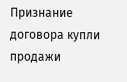Признание договора купли продажи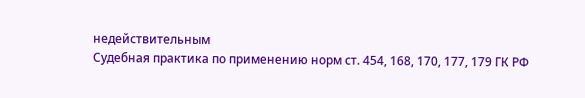недействительным
Судебная практика по применению норм ст. 454, 168, 170, 177, 179 ГК РФ